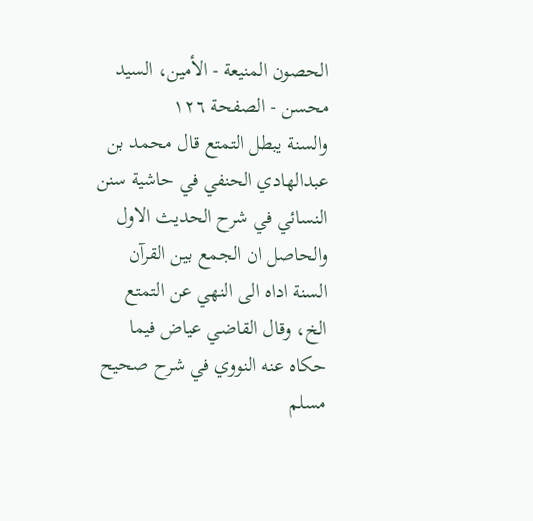الحصون المنيعة - الأمين، السيد محسن - الصفحة ١٢٦
والسنة يبطل التمتع قال محمد بن عبدالهادي الحنفي في حاشية سنن النسائي في شرح الحديث الاول والحاصل ان الجمع بين القرآن السنة اداه الى النهي عن التمتع الخ، وقال القاضي عياض فيما حكاه عنه النووي في شرح صحيح مسلم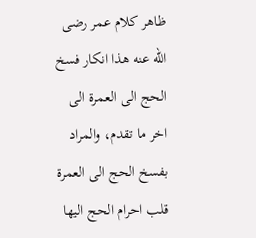ظاهر كلام عمر رضى الله عنه هذا انكار فسخ الحج الى العمرة الى اخر ما تقدم، والمراد بفسخ الحج الى العمرة قلب احرام الحج اليها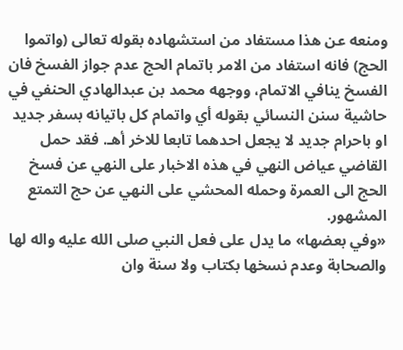ومنعه عن هذا مستفاد من استشهاده بقوله تعالى (واتموا الحج) فانه استفاد من الامر باتمام الحج عدم جواز الفسخ فان الفسخ ينافي الاتمام، ووجهه محمد بن عبدالهادي الحنفي في حاشية سنن النسائي بقوله أي واتمام كل باتيانه بسفر جديد او باحرام جديد لا يجعل احدهما تابعا للاخر أهـ. فقد حمل القاضي عياض النهي في هذه الاخبار على النهي عن فسخ الحج الى العمرة وحمله المحشي على النهي عن حج التمتع المشهور.
«وفي بعضها» ما يدل على فعل النبي صلى الله عليه واله لها والصحابة وعدم نسخها بكتاب ولا سنة وان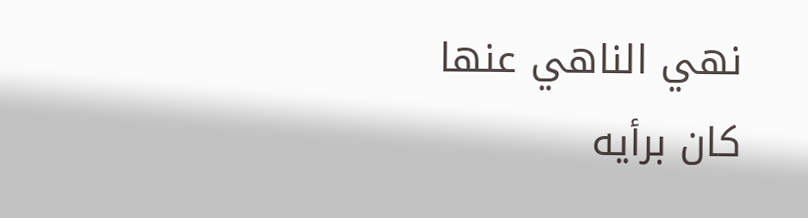نهي الناهي عنها كان برأيه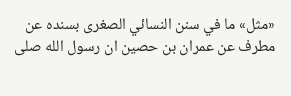«مثل» ما في سنن النسائي الصغرى بسنده عن مطرف عن عمران بن حصين ان رسول الله صلى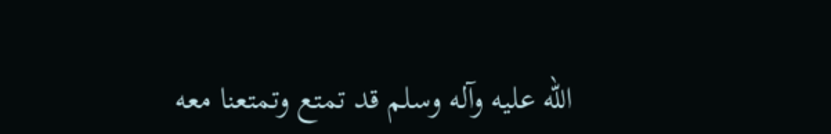الله عليه وآله وسلم قد تمتع وتمتعنا معه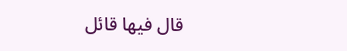قال فيها قائل